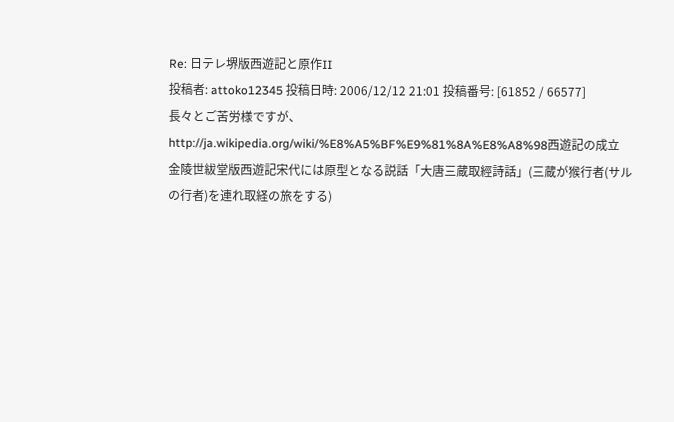Re: 日テレ堺版西遊記と原作II
投稿者: attoko12345 投稿日時: 2006/12/12 21:01 投稿番号: [61852 / 66577]
長々とご苦労様ですが、
http://ja.wikipedia.org/wiki/%E8%A5%BF%E9%81%8A%E8%A8%98西遊記の成立
金陵世紱堂版西遊記宋代には原型となる説話「大唐三蔵取經詩話」(三蔵が猴行者(サルの行者)を連れ取経の旅をする)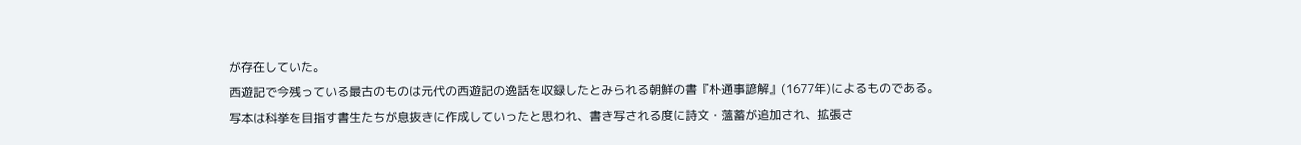が存在していた。
西遊記で今残っている最古のものは元代の西遊記の逸話を収録したとみられる朝鮮の書『朴通事諺解』(1677年)によるものである。
写本は科挙を目指す書生たちが息抜きに作成していったと思われ、書き写される度に詩文・薀蓄が追加され、拡張さ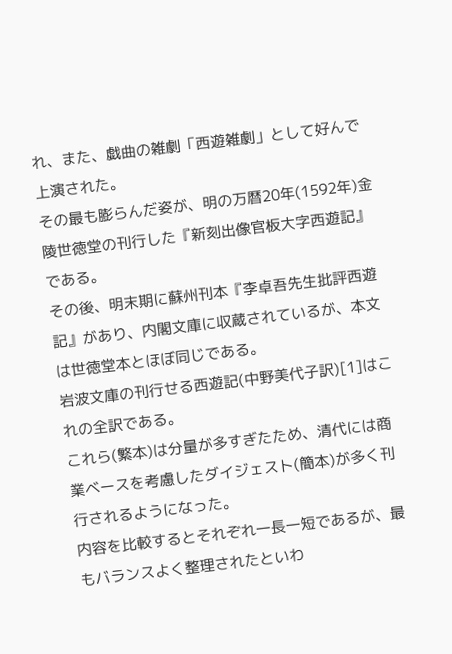れ、また、戯曲の雑劇「西遊雑劇」として好んで上演された。
その最も膨らんだ姿が、明の万暦20年(1592年)金陵世徳堂の刊行した『新刻出像官板大字西遊記』である。
その後、明末期に蘇州刊本『李卓吾先生批評西遊記』があり、内閣文庫に収蔵されているが、本文は世徳堂本とほぼ同じである。
岩波文庫の刊行せる西遊記(中野美代子訳)[1]はこれの全訳である。
これら(繁本)は分量が多すぎたため、清代には商業ベースを考慮したダイジェスト(簡本)が多く刊行されるようになった。
内容を比較するとそれぞれ一長一短であるが、最もバランスよく整理されたといわ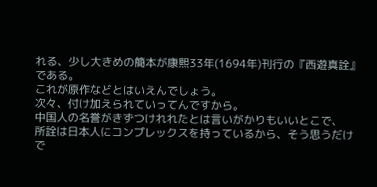れる、少し大きめの簡本が康熙33年(1694年)刊行の『西遊真詮』である。
これが原作などとはいえんでしょう。
次々、付け加えられていってんですから。
中国人の名誉がきずつけれれたとは言いがかりもいいとこで、
所詮は日本人にコンプレックスを持っているから、そう思うだけで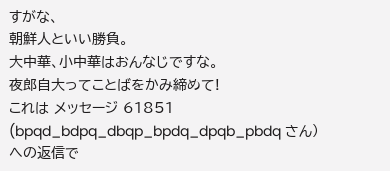すがな、
朝鮮人といい勝負。
大中華、小中華はおんなじですな。
夜郎自大ってことばをかみ締めて!
これは メッセージ 61851 (bpqd_bdpq_dbqp_bpdq_dpqb_pbdq さん)への返信で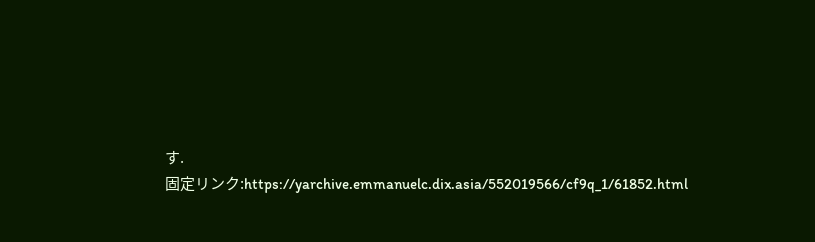す.
固定リンク:https://yarchive.emmanuelc.dix.asia/552019566/cf9q_1/61852.html